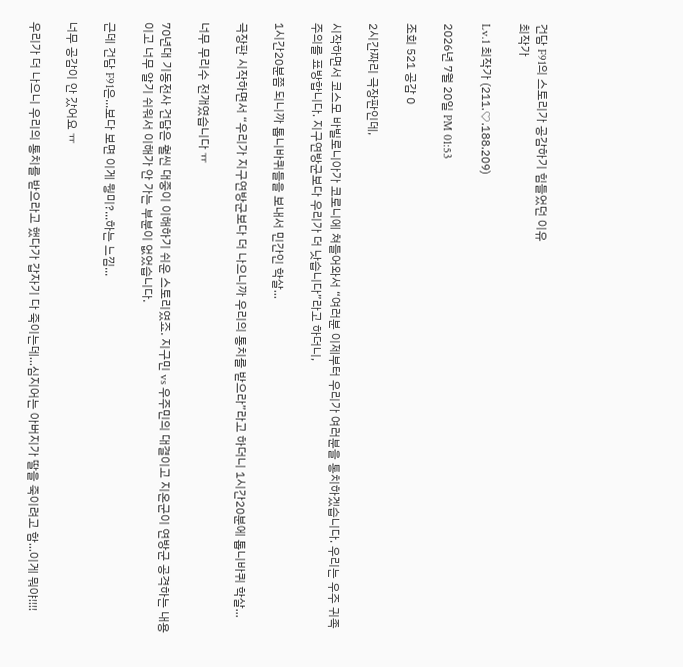건담 F91의 스토리가 공감하기 힘들었던 이유
최작가

Lv.1 최작가 (211.♡.188.209)

2026년 7월 20일 PM 01:53

조회 521 공감 0

2시간짜리 극장판인데,

시작하면서 코스모 바빌로니아가 코로니에 쳐들어와서 “여러분 이제부터 우리가 여러분을 통치하겠습니다. 우리는 우주 귀족주의를 표방합니다. 지구연방군보다 우리가 더 낫습니다”라고 하더니,

1시간20분쯤 되니까 톱니바퀴들을 보내서 민간인 학살...

극장판 시작하면서 “우리가 지구연방군보다 더 나으니까 우리의 통치를 받으라”라고 하더니 1시간20분에 톱니바퀴 학살...

너무 무리수 전개였습니다 ㅠ

70년대 기동전사 건담은 훨씬 대중이 이해하기 쉬운 스토리였죠. 지구민 vs 우주민의 대결이고 지온군이 연방군 공격하는 내용이고 너무 알기 쉬워서 이해가 안 가는 부분이 없었습니다.

근데 건담 F91은...보다 보면 이게 뭥미?...하는 느낌...

너무 공감이 안 갔어요 ㅠ

우리가 더 나으니 우리의 통치를 받으라고 했다가 갑자기 다 죽이는데...심지어는 아버지가 딸을 죽이려고 함...이게 뭐야!!!!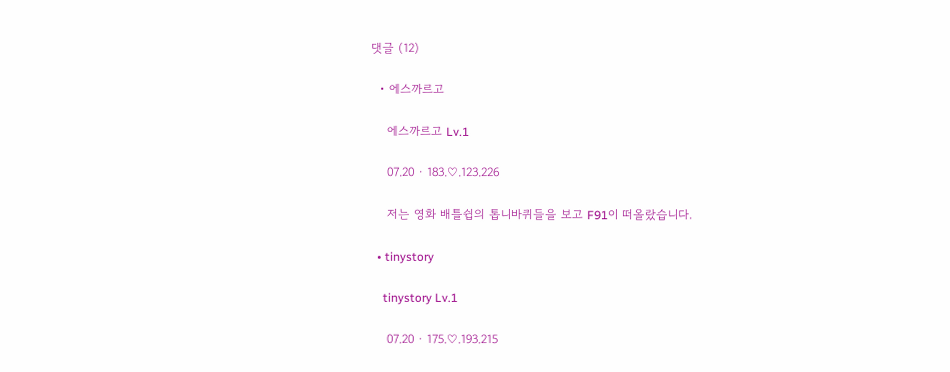댓글 (12)

  • 에스까르고

    에스까르고 Lv.1

    07.20 · 183.♡.123.226

    저는 영화 배틀쉽의 톱니바퀴들을 보고 F91이 떠올랐습니다.

  • tinystory

    tinystory Lv.1

    07.20 · 175.♡.193.215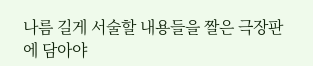나름 길게 서술할 내용들을 짤은 극장판에 담아야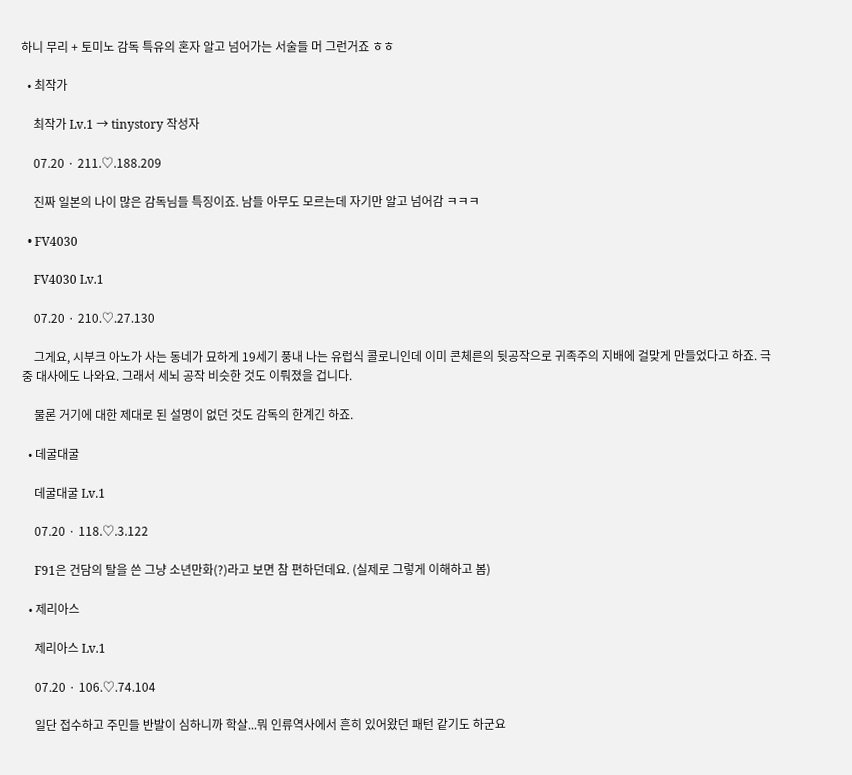하니 무리 + 토미노 감독 특유의 혼자 알고 넘어가는 서술들 머 그런거죠 ㅎㅎ

  • 최작가

    최작가 Lv.1 → tinystory 작성자

    07.20 · 211.♡.188.209

    진짜 일본의 나이 많은 감독님들 특징이죠. 남들 아무도 모르는데 자기만 알고 넘어감 ㅋㅋㅋ

  • FV4030

    FV4030 Lv.1

    07.20 · 210.♡.27.130

    그게요, 시부크 아노가 사는 동네가 묘하게 19세기 풍내 나는 유럽식 콜로니인데 이미 콘체른의 뒷공작으로 귀족주의 지배에 걸맞게 만들었다고 하죠. 극중 대사에도 나와요. 그래서 세뇌 공작 비슷한 것도 이뤄졌을 겁니다.

    물론 거기에 대한 제대로 된 설명이 없던 것도 감독의 한계긴 하죠.

  • 데굴대굴

    데굴대굴 Lv.1

    07.20 · 118.♡.3.122

    F91은 건담의 탈을 쓴 그냥 소년만화(?)라고 보면 참 편하던데요. (실제로 그렇게 이해하고 봄)

  • 제리아스

    제리아스 Lv.1

    07.20 · 106.♡.74.104

    일단 접수하고 주민들 반발이 심하니까 학살...뭐 인류역사에서 흔히 있어왔던 패턴 같기도 하군요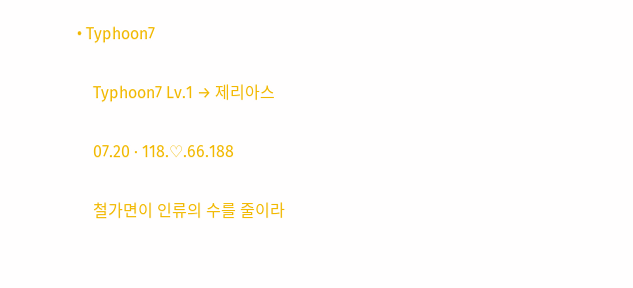• Typhoon7

    Typhoon7 Lv.1 → 제리아스

    07.20 · 118.♡.66.188

    철가면이 인류의 수를 줄이라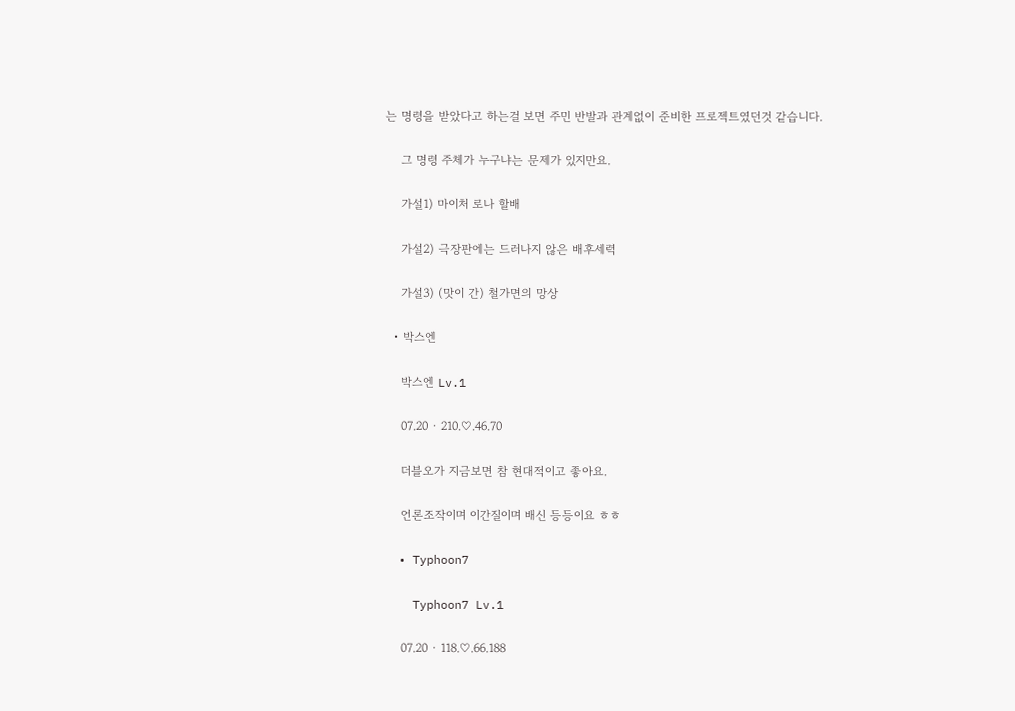는 명령을 받았다고 하는걸 보면 주민 반발과 관계없이 준비한 프로젝트였던것 같습니다.

    그 명령 주체가 누구냐는 문제가 있지만요.

    가설1) 마이처 로나 할배

    가설2) 극장판에는 드러나지 않은 배후세력

    가설3) (맛이 간) 철가면의 망상

  • 박스엔

    박스엔 Lv.1

    07.20 · 210.♡.46.70

    더블오가 지금보면 참 현대적이고 좋아요.

    언론조작이며 이간질이며 배신 등등이요 ㅎㅎ

  • Typhoon7

    Typhoon7 Lv.1

    07.20 · 118.♡.66.188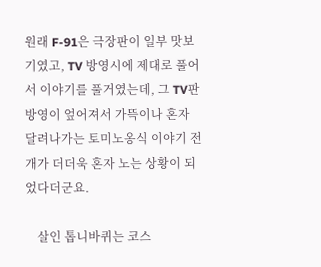원래 F-91은 극장판이 일부 맛보기였고, TV 방영시에 제대로 풀어서 이야기를 풀거였는데, 그 TV판 방영이 엎어져서 가뜩이나 혼자 달려나가는 토미노옹식 이야기 전개가 더더욱 혼자 노는 상황이 되었다더군요.

    살인 톱니바퀴는 코스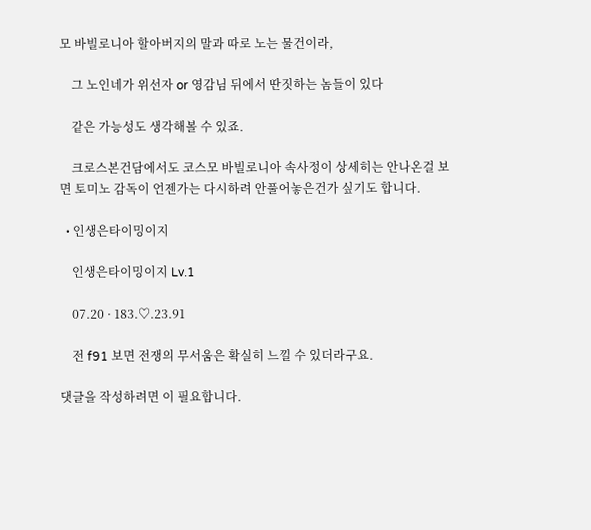모 바빌로니아 할아버지의 말과 따로 노는 물건이라,

    그 노인네가 위선자 or 영감님 뒤에서 딴짓하는 놈들이 있다

    같은 가능성도 생각해볼 수 있죠.

    크로스본건담에서도 코스모 바빌로니아 속사정이 상세히는 안나온걸 보면 토미노 감독이 언젠가는 다시하려 안풀어놓은건가 싶기도 합니다.

  • 인생은타이밍이지

    인생은타이밍이지 Lv.1

    07.20 · 183.♡.23.91

    전 f91 보면 전쟁의 무서움은 확실히 느낄 수 있더라구요.

댓글을 작성하려면 이 필요합니다.